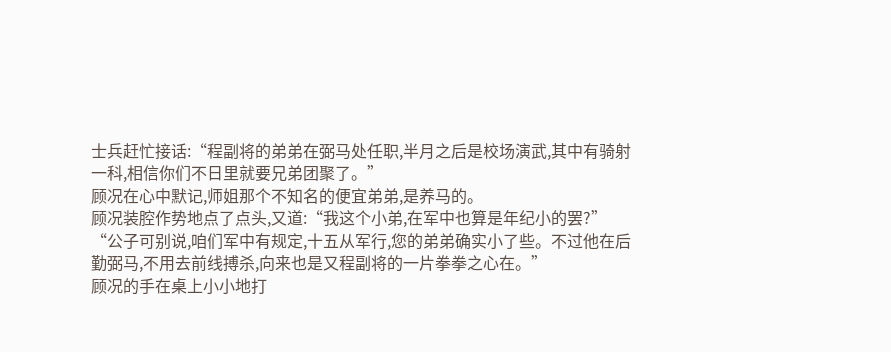士兵赶忙接话:“程副将的弟弟在弼马处任职,半月之后是校场演武,其中有骑射一科,相信你们不日里就要兄弟团聚了。”
顾况在心中默记,师姐那个不知名的便宜弟弟,是养马的。
顾况装腔作势地点了点头,又道:“我这个小弟,在军中也算是年纪小的罢?”
“公子可别说,咱们军中有规定,十五从军行,您的弟弟确实小了些。不过他在后勤弼马,不用去前线搏杀,向来也是又程副将的一片拳拳之心在。”
顾况的手在桌上小小地打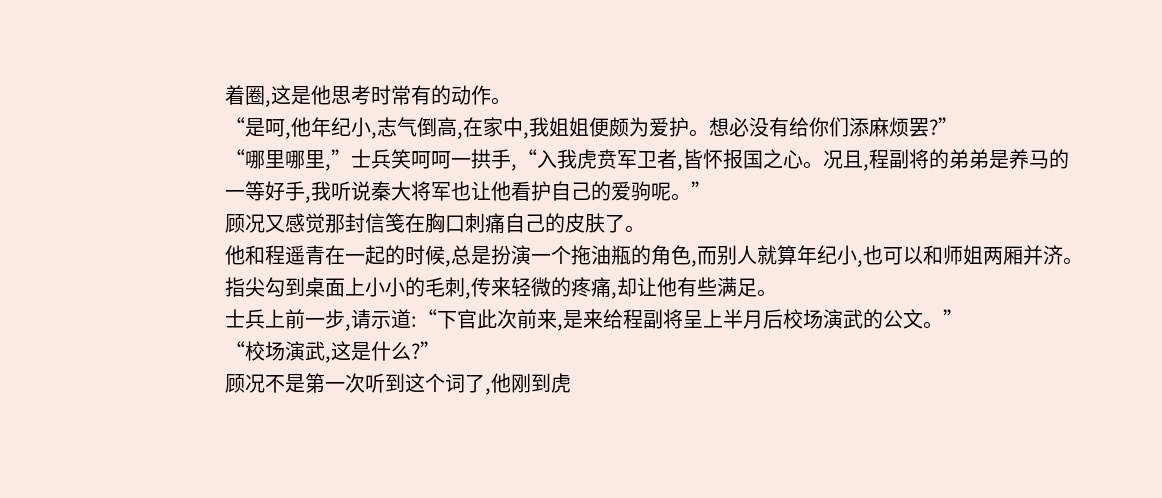着圈,这是他思考时常有的动作。
“是呵,他年纪小,志气倒高,在家中,我姐姐便颇为爱护。想必没有给你们添麻烦罢?”
“哪里哪里,”士兵笑呵呵一拱手,“入我虎贲军卫者,皆怀报国之心。况且,程副将的弟弟是养马的一等好手,我听说秦大将军也让他看护自己的爱驹呢。”
顾况又感觉那封信笺在胸口刺痛自己的皮肤了。
他和程遥青在一起的时候,总是扮演一个拖油瓶的角色,而别人就算年纪小,也可以和师姐两厢并济。
指尖勾到桌面上小小的毛刺,传来轻微的疼痛,却让他有些满足。
士兵上前一步,请示道:“下官此次前来,是来给程副将呈上半月后校场演武的公文。”
“校场演武,这是什么?”
顾况不是第一次听到这个词了,他刚到虎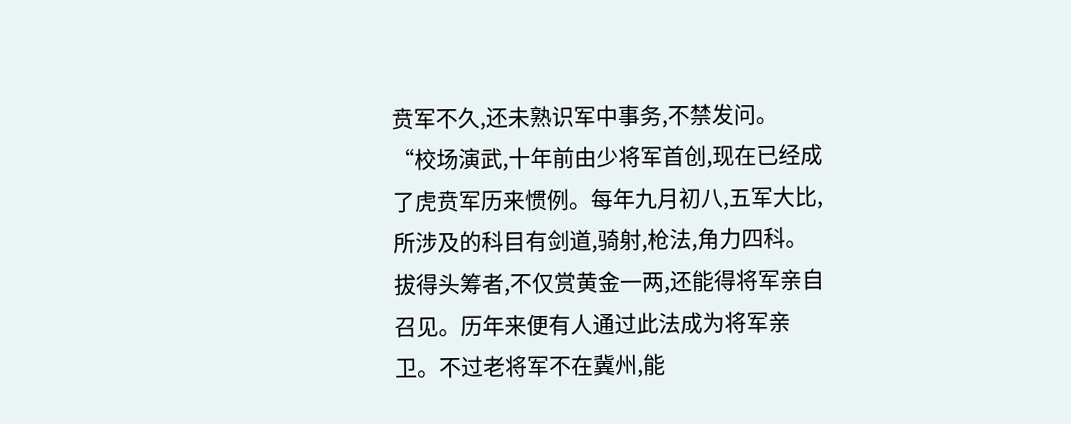贲军不久,还未熟识军中事务,不禁发问。
“校场演武,十年前由少将军首创,现在已经成了虎贲军历来惯例。每年九月初八,五军大比,所涉及的科目有剑道,骑射,枪法,角力四科。拔得头筹者,不仅赏黄金一两,还能得将军亲自召见。历年来便有人通过此法成为将军亲卫。不过老将军不在冀州,能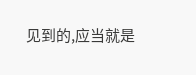见到的,应当就是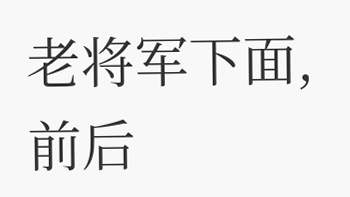老将军下面,前后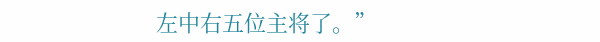左中右五位主将了。”